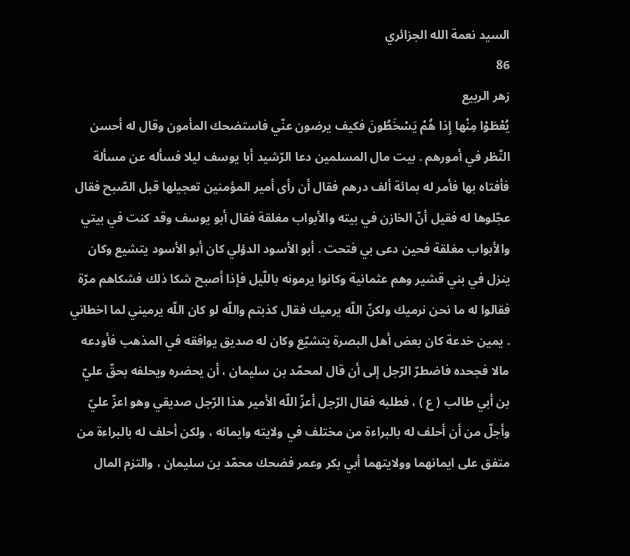السيد نعمة الله الجزائري
86
زهر الربيع
يُعْطَوْا مِنْها إِذا هُمْ يَسْخَطُونَ فكيف يرضون عنّي فاستضحك المأمون وقال له أحسن النّظر في أمورهم . بيت مال المسلمين دعا الرّشيد أبا يوسف ليلا فسأله عن مسألة فأفتاه بها فأمر له بمائة ألف درهم فقال أن رأى أمير المؤمنين تعجيلها قبل الصّبح فقال عجّلوها له فقيل أنّ الخازن في بيته والأبواب مغلقة فقال أبو يوسف وقد كنت في بيتي والأبواب مغلقة فحين دعى بي فتحت . أبو الأسود الدؤلي كان أبو الأسود يتشيع وكان ينزل في بني قشير وهم عثمانية وكانوا يرمونه باللّيل فإذا أصبح شكا ذلك فشكاهم مرّة فقالوا له ما نحن نرميك ولكنّ اللّه يرميك فقال كذبتم واللّه لو كان اللّه يرميني لما اخطاني . يمين خدعة كان بعض أهل البصرة يتشيّع وكان له صديق يوافقه في المذهب فأودعه مالا فجحده فاضطرّ الرّجل إلى أن قال لمحمّد بن سليمان ، أن يحضره ويحلفه بحقّ عليّ بن أبي طالب ( ع ) ، فطلبه فقال الرّجل أعزّ اللّه الأمير هذا الرّجل صديقي وهو اعزّ عليّ وأجلّ من أن أحلف له بالبراءة من مختلف في ولايته وايمانه ، ولكن أحلف له بالبراءة من متفق على ايمانهما وولايتهما أبي بكر وعمر فضحك محمّد بن سليمان ، والتزم المال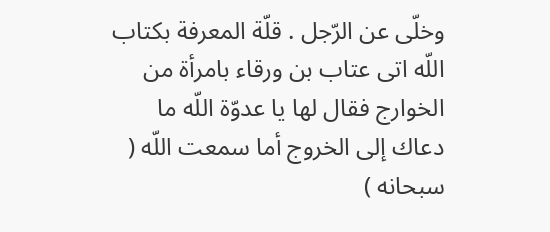وخلّى عن الرّجل . قلّة المعرفة بكتاب اللّه اتى عتاب بن ورقاء بامرأة من الخوارج فقال لها يا عدوّة اللّه ما دعاك إلى الخروج أما سمعت اللّه ( سبحانه )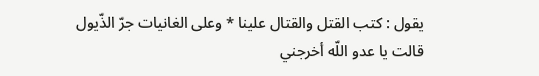يقول : كتب القتل والقتال علينا * وعلى الغانيات جرّ الذّيول قالت يا عدو اللّه أخرجني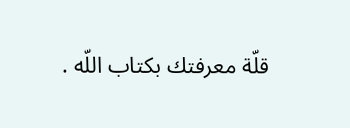قلّة معرفتك بكتاب اللّه .